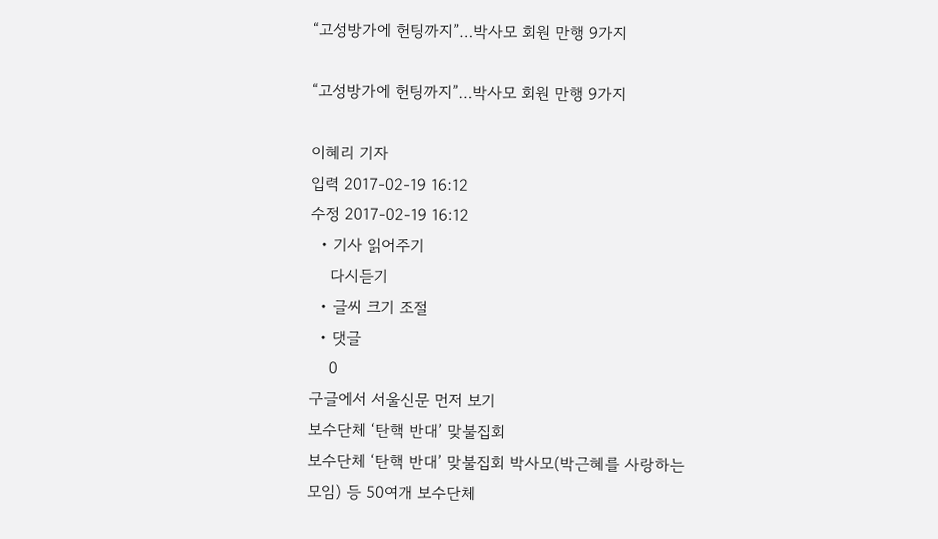“고성방가에 헌팅까지”…박사모 회원 만행 9가지

“고성방가에 헌팅까지”…박사모 회원 만행 9가지

이혜리 기자
입력 2017-02-19 16:12
수정 2017-02-19 16:12
  • 기사 읽어주기
    다시듣기
  • 글씨 크기 조절
  • 댓글
    0
구글에서 서울신문 먼저 보기
보수단체 ‘탄핵 반대’ 맞불집회
보수단체 ‘탄핵 반대’ 맞불집회 박사모(박근혜를 사랑하는 모임) 등 50여개 보수단체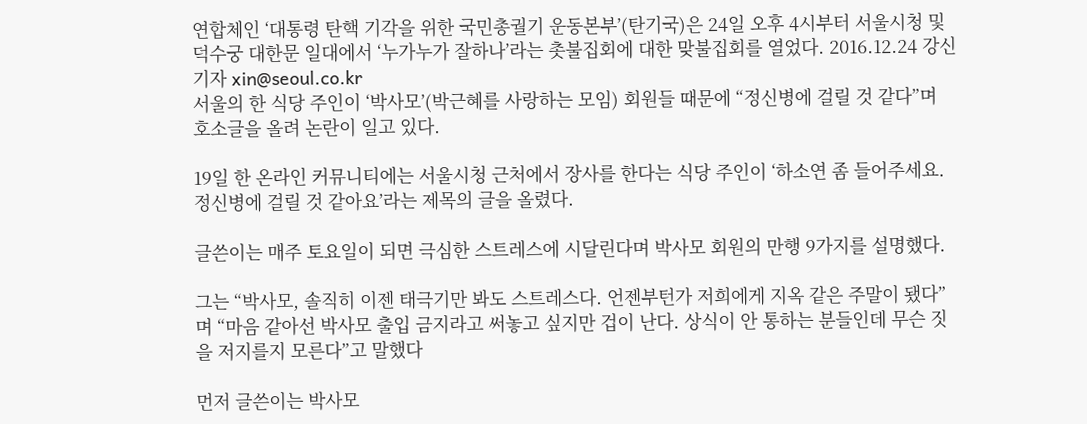연합체인 ‘대통령 탄핵 기각을 위한 국민총궐기 운동본부’(탄기국)은 24일 오후 4시부터 서울시청 및 덕수궁 대한문 일대에서 ‘누가누가 잘하나’라는 촛불집회에 대한 맞불집회를 열었다. 2016.12.24 강신 기자 xin@seoul.co.kr
서울의 한 식당 주인이 ‘박사모’(박근혜를 사랑하는 모임) 회원들 때문에 “정신병에 걸릴 것 같다”며 호소글을 올려 논란이 일고 있다.

19일 한 온라인 커뮤니티에는 서울시청 근처에서 장사를 한다는 식당 주인이 ‘하소연 좀 들어주세요. 정신병에 걸릴 것 같아요’라는 제목의 글을 올렸다.

글쓴이는 매주 토요일이 되면 극심한 스트레스에 시달린다며 박사모 회원의 만행 9가지를 설명했다.

그는 “박사모, 솔직히 이젠 태극기만 봐도 스트레스다. 언젠부턴가 저희에게 지옥 같은 주말이 됐다”며 “마음 같아선 박사모 출입 금지라고 써놓고 싶지만 겁이 난다. 상식이 안 통하는 분들인데 무슨 짓을 저지를지 모른다”고 말했다

먼저 글쓴이는 박사모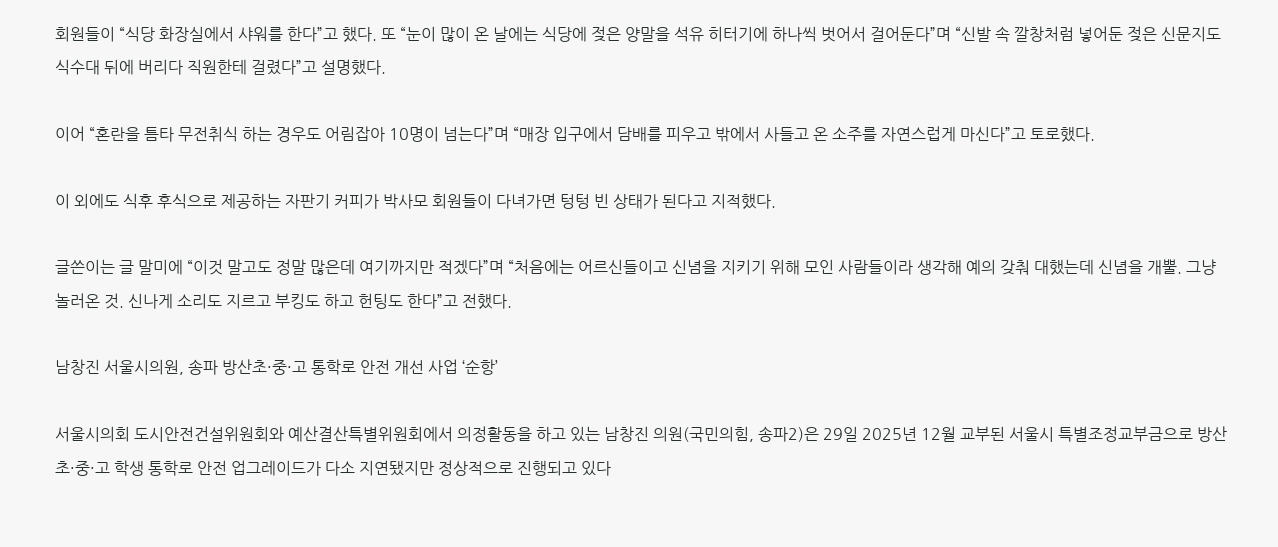회원들이 “식당 화장실에서 샤워를 한다”고 했다. 또 “눈이 많이 온 날에는 식당에 젖은 양말을 석유 히터기에 하나씩 벗어서 걸어둔다”며 “신발 속 깔창처럼 넣어둔 젖은 신문지도 식수대 뒤에 버리다 직원한테 걸렸다”고 설명했다.

이어 “혼란을 틈타 무전취식 하는 경우도 어림잡아 10명이 넘는다”며 “매장 입구에서 담배를 피우고 밖에서 사들고 온 소주를 자연스럽게 마신다”고 토로했다.

이 외에도 식후 후식으로 제공하는 자판기 커피가 박사모 회원들이 다녀가면 텅텅 빈 상태가 된다고 지적했다.

글쓴이는 글 말미에 “이것 말고도 정말 많은데 여기까지만 적겠다”며 “처음에는 어르신들이고 신념을 지키기 위해 모인 사람들이라 생각해 예의 갖춰 대했는데 신념을 개뿔. 그냥 놀러온 것. 신나게 소리도 지르고 부킹도 하고 헌팅도 한다”고 전했다.

남창진 서울시의원, 송파 방산초·중·고 통학로 안전 개선 사업 ‘순항’

서울시의회 도시안전건설위원회와 예산결산특별위원회에서 의정활동을 하고 있는 남창진 의원(국민의힘, 송파2)은 29일 2025년 12월 교부된 서울시 특별조정교부금으로 방산초·중·고 학생 통학로 안전 업그레이드가 다소 지연됐지만 정상적으로 진행되고 있다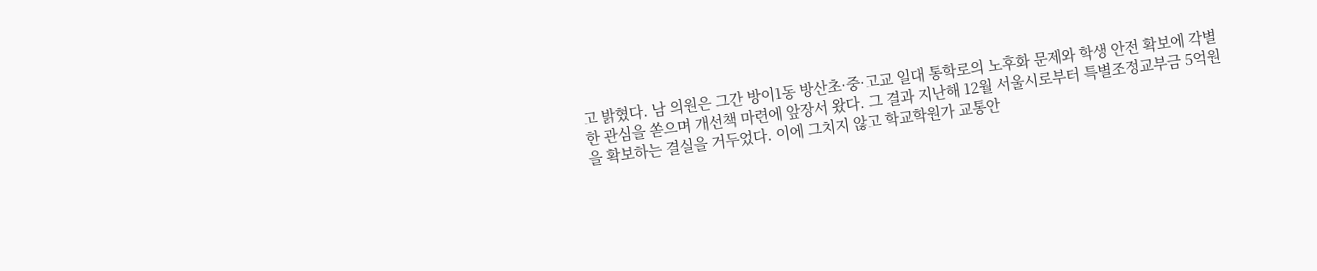고 밝혔다. 남 의원은 그간 방이1동 방산초·중·고교 일대 통학로의 노후화 문제와 학생 안전 확보에 각별한 관심을 쏟으며 개선책 마련에 앞장서 왔다. 그 결과 지난해 12월 서울시로부터 특별조정교부금 5억원을 확보하는 결실을 거두었다. 이에 그치지 않고 학교학원가 교통안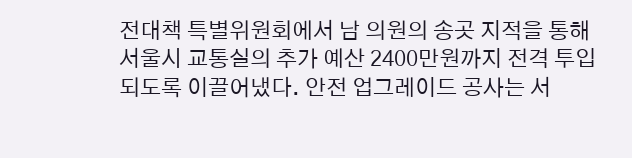전대책 특별위원회에서 남 의원의 송곳 지적을 통해 서울시 교통실의 추가 예산 2400만원까지 전격 투입되도록 이끌어냈다. 안전 업그레이드 공사는 서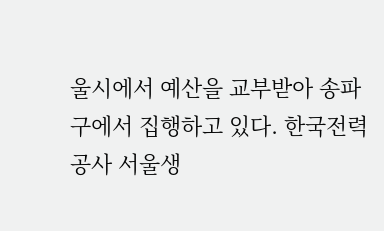울시에서 예산을 교부받아 송파구에서 집행하고 있다. 한국전력공사 서울생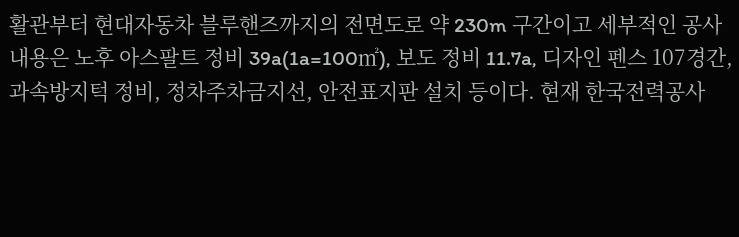활관부터 현대자동차 블루핸즈까지의 전면도로 약 230m 구간이고 세부적인 공사 내용은 노후 아스팔트 정비 39a(1a=100㎡), 보도 정비 11.7a, 디자인 펜스 107경간, 과속방지턱 정비, 정차주차금지선, 안전표지판 설치 등이다. 현재 한국전력공사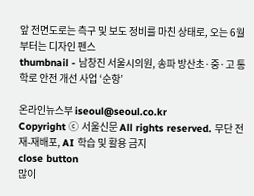앞 전면도로는 측구 및 보도 정비를 마친 상태로, 오는 6월부터는 디자인 펜스
thumbnail - 남창진 서울시의원, 송파 방산초·중·고 통학로 안전 개선 사업 ‘순항’

온라인뉴스부 iseoul@seoul.co.kr
Copyright ⓒ 서울신문 All rights reserved. 무단 전재-재배포, AI 학습 및 활용 금지
close button
많이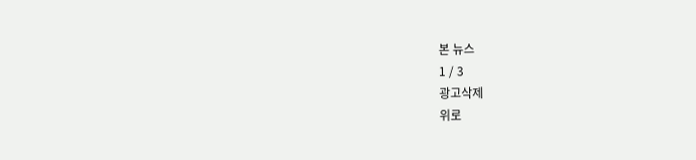본 뉴스
1 / 3
광고삭제
위로